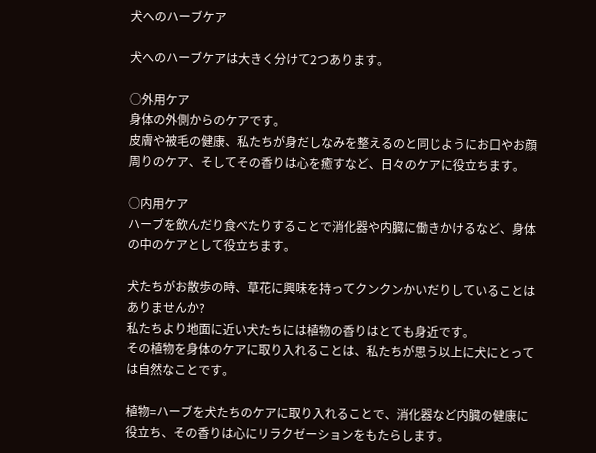犬へのハーブケア

犬へのハーブケアは大きく分けて2つあります。

○外用ケア
身体の外側からのケアです。
皮膚や被毛の健康、私たちが身だしなみを整えるのと同じようにお口やお顔周りのケア、そしてその香りは心を癒すなど、日々のケアに役立ちます。

○内用ケア
ハーブを飲んだり食べたりすることで消化器や内臓に働きかけるなど、身体の中のケアとして役立ちます。

犬たちがお散歩の時、草花に興味を持ってクンクンかいだりしていることはありませんか?
私たちより地面に近い犬たちには植物の香りはとても身近です。
その植物を身体のケアに取り入れることは、私たちが思う以上に犬にとっては自然なことです。

植物=ハーブを犬たちのケアに取り入れることで、消化器など内臓の健康に役立ち、その香りは心にリラクゼーションをもたらします。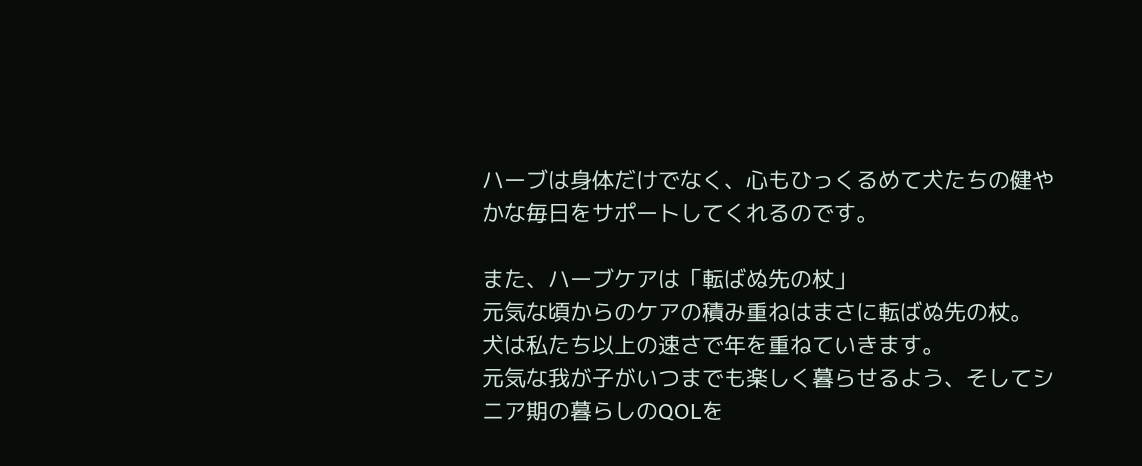ハーブは身体だけでなく、心もひっくるめて犬たちの健やかな毎日をサポートしてくれるのです。

また、ハーブケアは「転ばぬ先の杖」
元気な頃からのケアの積み重ねはまさに転ばぬ先の杖。
犬は私たち以上の速さで年を重ねていきます。
元気な我が子がいつまでも楽しく暮らせるよう、そしてシニア期の暮らしのQOLを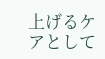上げるケアとして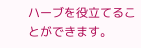ハーブを役立てることができます。